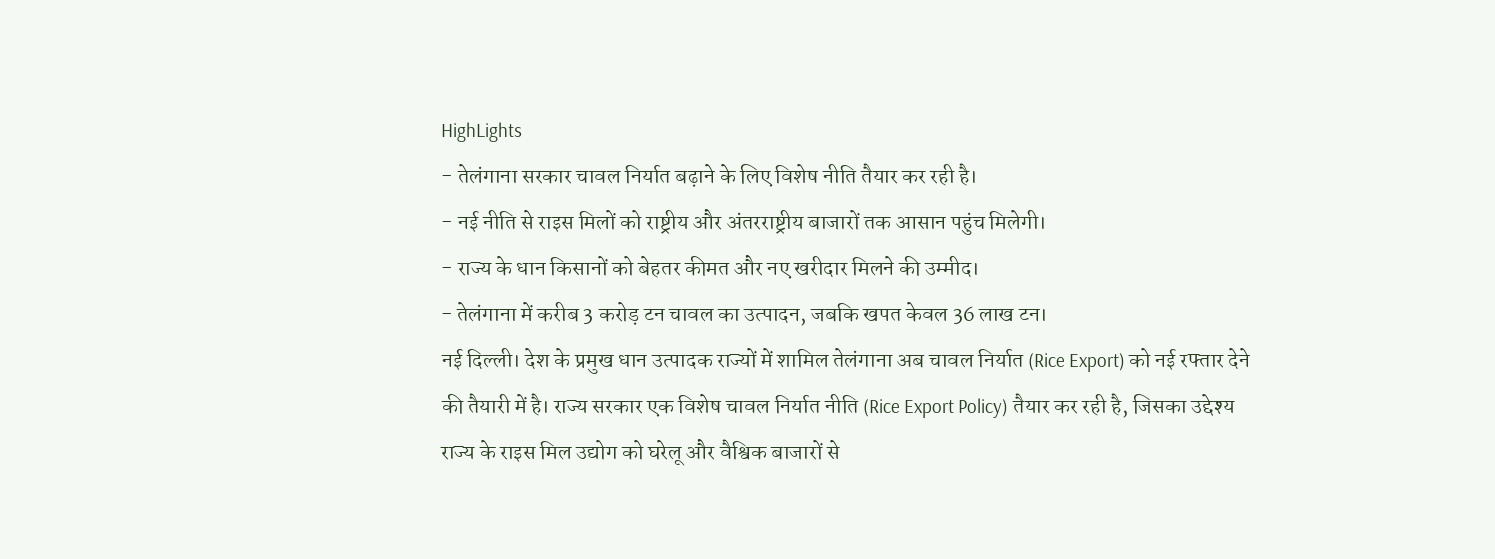HighLights
- तेलंगाना सरकार चावल निर्यात बढ़ाने के लिए विशेष नीति तैयार कर रही है।
- नई नीति से राइस मिलों को राष्ट्रीय और अंतरराष्ट्रीय बाजारों तक आसान पहुंच मिलेगी।
- राज्य के धान किसानों को बेहतर कीमत और नए खरीदार मिलने की उम्मीद।
- तेलंगाना में करीब 3 करोड़ टन चावल का उत्पादन, जबकि खपत केवल 36 लाख टन।
नई दिल्ली। देश के प्रमुख धान उत्पादक राज्यों में शामिल तेलंगाना अब चावल निर्यात (Rice Export) को नई रफ्तार देने की तैयारी में है। राज्य सरकार एक विशेष चावल निर्यात नीति (Rice Export Policy) तैयार कर रही है, जिसका उद्देश्य राज्य के राइस मिल उद्योग को घरेलू और वैश्विक बाजारों से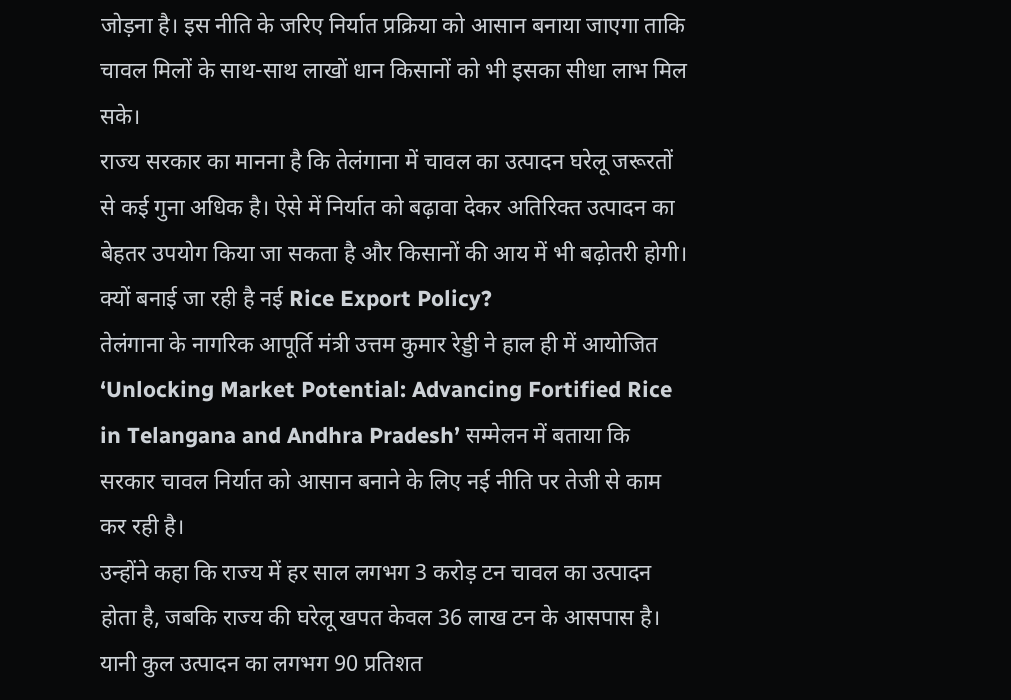जोड़ना है। इस नीति के जरिए निर्यात प्रक्रिया को आसान बनाया जाएगा ताकि चावल मिलों के साथ-साथ लाखों धान किसानों को भी इसका सीधा लाभ मिल सके।
राज्य सरकार का मानना है कि तेलंगाना में चावल का उत्पादन घरेलू जरूरतों से कई गुना अधिक है। ऐसे में निर्यात को बढ़ावा देकर अतिरिक्त उत्पादन का बेहतर उपयोग किया जा सकता है और किसानों की आय में भी बढ़ोतरी होगी।
क्यों बनाई जा रही है नई Rice Export Policy?
तेलंगाना के नागरिक आपूर्ति मंत्री उत्तम कुमार रेड्डी ने हाल ही में आयोजित ‘Unlocking Market Potential: Advancing Fortified Rice in Telangana and Andhra Pradesh’ सम्मेलन में बताया कि सरकार चावल निर्यात को आसान बनाने के लिए नई नीति पर तेजी से काम कर रही है।
उन्होंने कहा कि राज्य में हर साल लगभग 3 करोड़ टन चावल का उत्पादन होता है, जबकि राज्य की घरेलू खपत केवल 36 लाख टन के आसपास है। यानी कुल उत्पादन का लगभग 90 प्रतिशत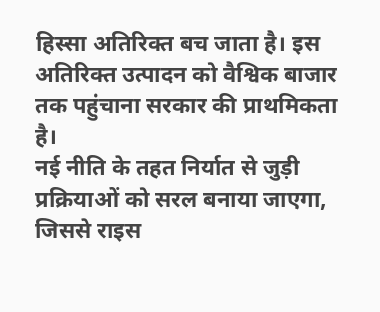हिस्सा अतिरिक्त बच जाता है। इस अतिरिक्त उत्पादन को वैश्विक बाजार तक पहुंचाना सरकार की प्राथमिकता है।
नई नीति के तहत निर्यात से जुड़ी प्रक्रियाओं को सरल बनाया जाएगा, जिससे राइस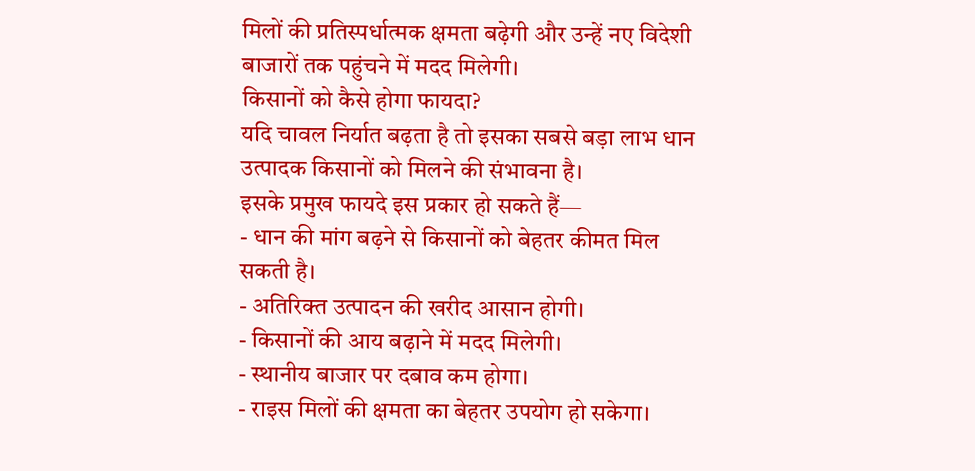मिलों की प्रतिस्पर्धात्मक क्षमता बढ़ेगी और उन्हें नए विदेशी बाजारों तक पहुंचने में मदद मिलेगी।
किसानों को कैसे होगा फायदा?
यदि चावल निर्यात बढ़ता है तो इसका सबसे बड़ा लाभ धान उत्पादक किसानों को मिलने की संभावना है।
इसके प्रमुख फायदे इस प्रकार हो सकते हैं—
- धान की मांग बढ़ने से किसानों को बेहतर कीमत मिल सकती है।
- अतिरिक्त उत्पादन की खरीद आसान होगी।
- किसानों की आय बढ़ाने में मदद मिलेगी।
- स्थानीय बाजार पर दबाव कम होगा।
- राइस मिलों की क्षमता का बेहतर उपयोग हो सकेगा।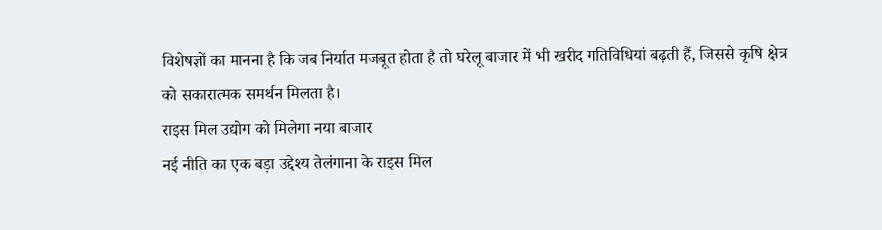विशेषज्ञों का मानना है कि जब निर्यात मजबूत होता है तो घरेलू बाजार में भी खरीद गतिविधियां बढ़ती हैं, जिससे कृषि क्षेत्र को सकारात्मक समर्थन मिलता है।
राइस मिल उद्योग को मिलेगा नया बाजार
नई नीति का एक बड़ा उद्देश्य तेलंगाना के राइस मिल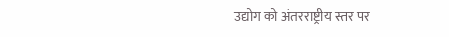उद्योग को अंतरराष्ट्रीय स्तर पर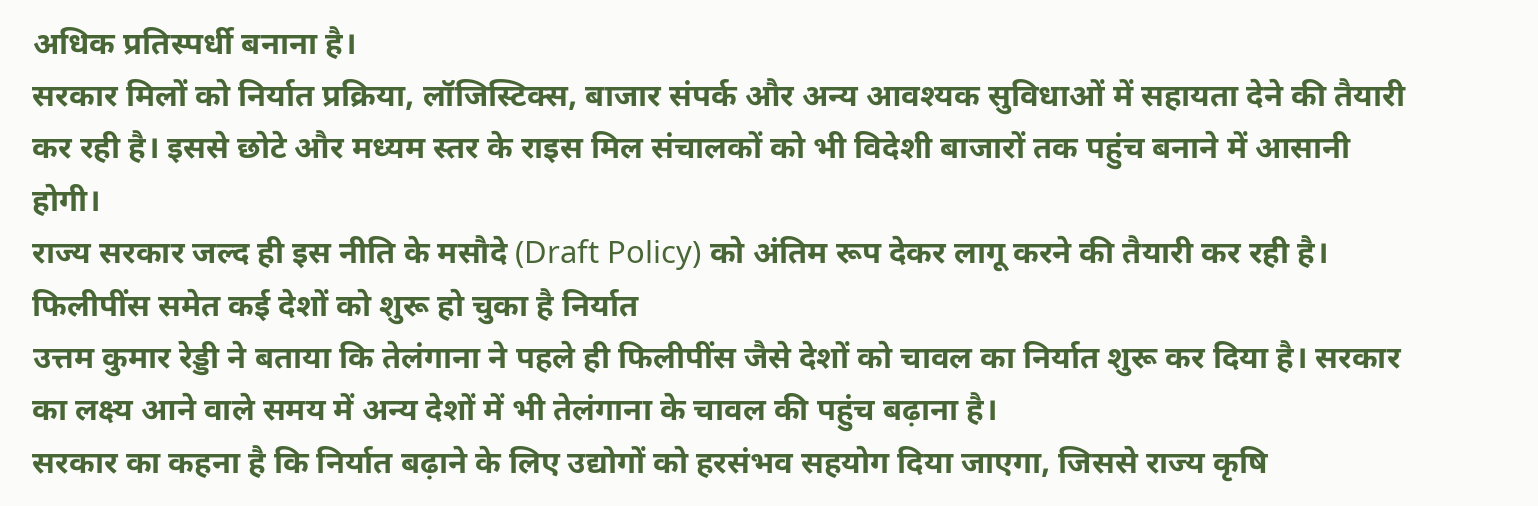अधिक प्रतिस्पर्धी बनाना है।
सरकार मिलों को निर्यात प्रक्रिया, लॉजिस्टिक्स, बाजार संपर्क और अन्य आवश्यक सुविधाओं में सहायता देने की तैयारी कर रही है। इससे छोटे और मध्यम स्तर के राइस मिल संचालकों को भी विदेशी बाजारों तक पहुंच बनाने में आसानी होगी।
राज्य सरकार जल्द ही इस नीति के मसौदे (Draft Policy) को अंतिम रूप देकर लागू करने की तैयारी कर रही है।
फिलीपींस समेत कई देशों को शुरू हो चुका है निर्यात
उत्तम कुमार रेड्डी ने बताया कि तेलंगाना ने पहले ही फिलीपींस जैसे देशों को चावल का निर्यात शुरू कर दिया है। सरकार का लक्ष्य आने वाले समय में अन्य देशों में भी तेलंगाना के चावल की पहुंच बढ़ाना है।
सरकार का कहना है कि निर्यात बढ़ाने के लिए उद्योगों को हरसंभव सहयोग दिया जाएगा, जिससे राज्य कृषि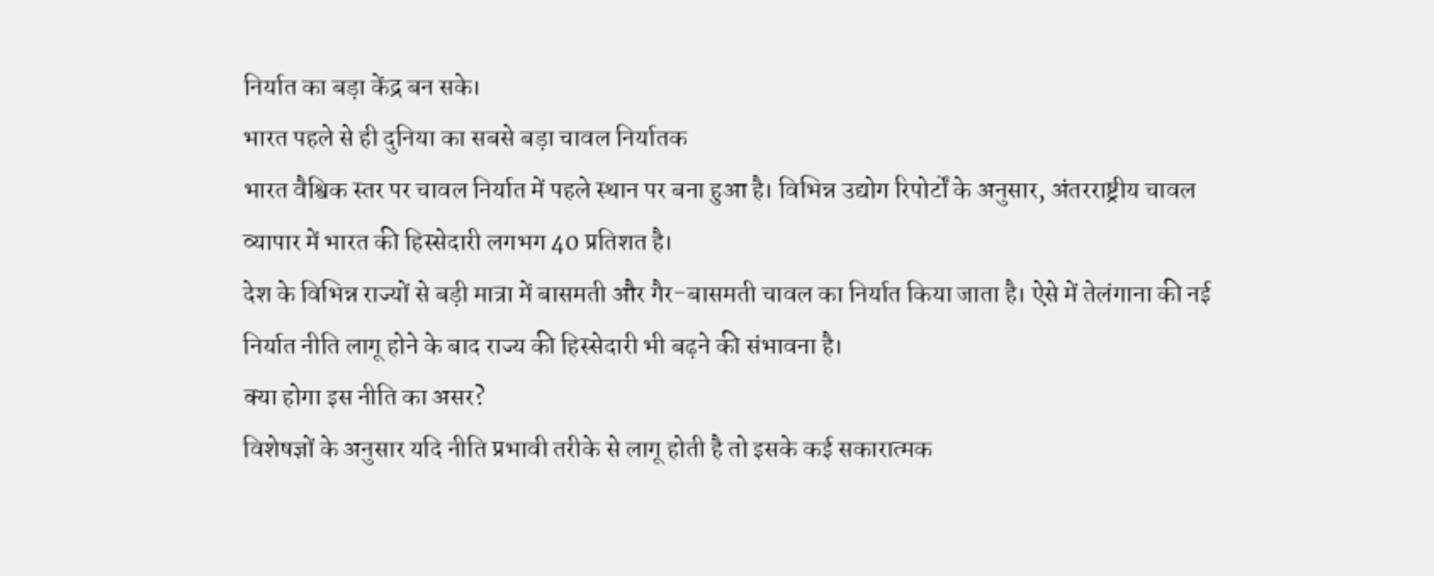निर्यात का बड़ा केंद्र बन सके।
भारत पहले से ही दुनिया का सबसे बड़ा चावल निर्यातक
भारत वैश्विक स्तर पर चावल निर्यात में पहले स्थान पर बना हुआ है। विभिन्न उद्योग रिपोर्टों के अनुसार, अंतरराष्ट्रीय चावल व्यापार में भारत की हिस्सेदारी लगभग 40 प्रतिशत है।
देश के विभिन्न राज्यों से बड़ी मात्रा में बासमती और गैर-बासमती चावल का निर्यात किया जाता है। ऐसे में तेलंगाना की नई निर्यात नीति लागू होने के बाद राज्य की हिस्सेदारी भी बढ़ने की संभावना है।
क्या होगा इस नीति का असर?
विशेषज्ञों के अनुसार यदि नीति प्रभावी तरीके से लागू होती है तो इसके कई सकारात्मक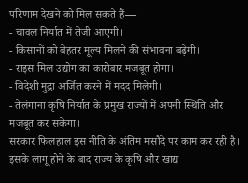परिणाम देखने को मिल सकते हैं—
- चावल निर्यात में तेजी आएगी।
- किसानों को बेहतर मूल्य मिलने की संभावना बढ़ेगी।
- राइस मिल उद्योग का कारोबार मजबूत होगा।
- विदेशी मुद्रा अर्जित करने में मदद मिलेगी।
- तेलंगाना कृषि निर्यात के प्रमुख राज्यों में अपनी स्थिति और मजबूत कर सकेगा।
सरकार फिलहाल इस नीति के अंतिम मसौदे पर काम कर रही है। इसके लागू होने के बाद राज्य के कृषि और खाद्य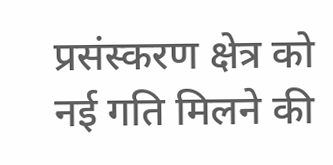प्रसंस्करण क्षेत्र को नई गति मिलने की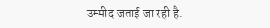उम्मीद जताई जा रही है.